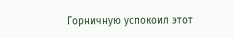Горничную успокоил этот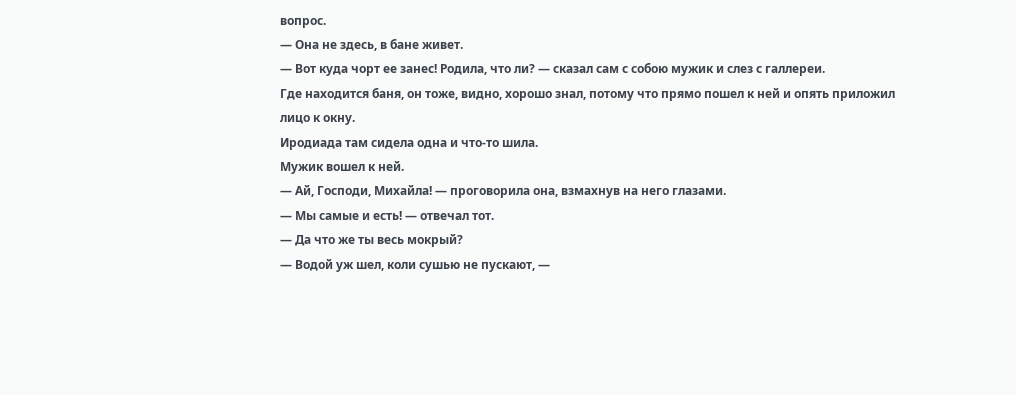вопрос.
— Она не здесь, в бане живет.
— Вот куда чорт ее занес! Родила, что ли? — сказал сам с собою мужик и слез с галлереи.
Где находится баня, он тоже, видно, хорошо знал, потому что прямо пошел к ней и опять приложил лицо к окну.
Иродиада там сидела одна и что-то шила.
Мужик вошел к ней.
— Ай, Господи, Михайла! — проговорила она, взмахнув на него глазами.
— Мы самые и есть! — отвечал тот.
— Да что же ты весь мокрый?
— Водой уж шел, коли сушью не пускают, —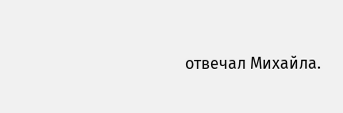отвечал Михайла.